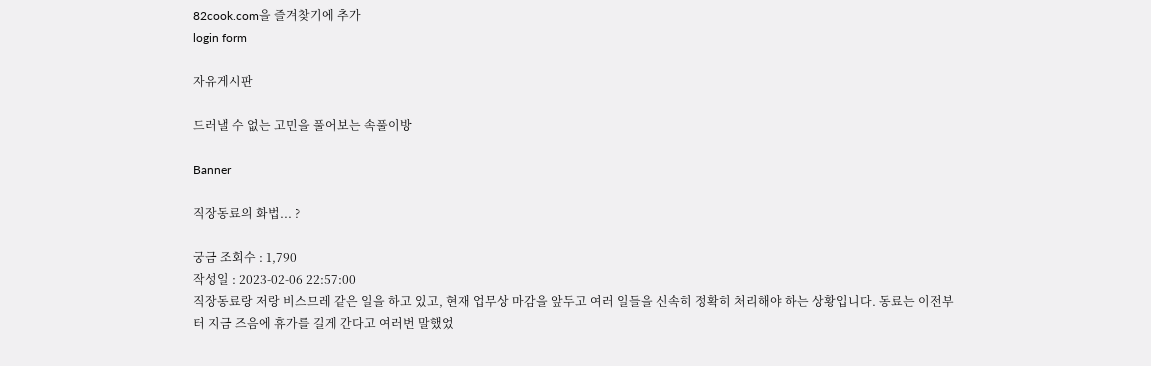82cook.com을 즐겨찾기에 추가
login form

자유게시판

드러낼 수 없는 고민을 풀어보는 속풀이방

Banner

직장동료의 화법... ?

궁금 조회수 : 1,790
작성일 : 2023-02-06 22:57:00
직장동료랑 저랑 비스므레 같은 일을 하고 있고, 현재 업무상 마감을 앞두고 여러 일들을 신속히 정확히 처리해야 하는 상황입니다. 동료는 이전부터 지금 즈음에 휴가를 길게 간다고 여러번 말했었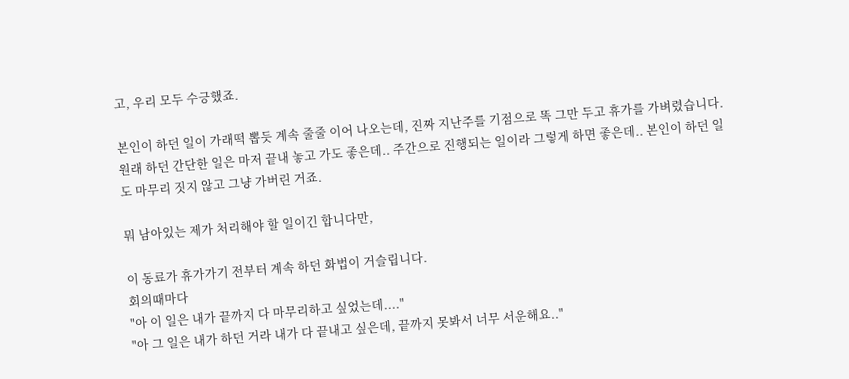고, 우리 모두 수긍했죠.

본인이 하던 일이 가래떡 뽑듯 계속 줄줄 이어 나오는데, 진짜 지난주를 기점으로 똑 그만 두고 휴가를 가벼렸습니다.
원래 하던 간단한 일은 마저 끝내 놓고 가도 좋은데.. 주간으로 진행되는 일이라 그렇게 하면 좋은데.. 본인이 하던 일도 마무리 짓지 않고 그냥 가버린 거죠.

뭐 남아있는 제가 처리해야 할 일이긴 합니다만,

이 동료가 휴가가기 전부터 계속 하던 화법이 거슬립니다.
회의때마다
"아 이 일은 내가 끝까지 다 마무리하고 싶었는데...."
"아 그 일은 내가 하던 거라 내가 다 끝내고 싶은데, 끝까지 못봐서 너무 서운해요.."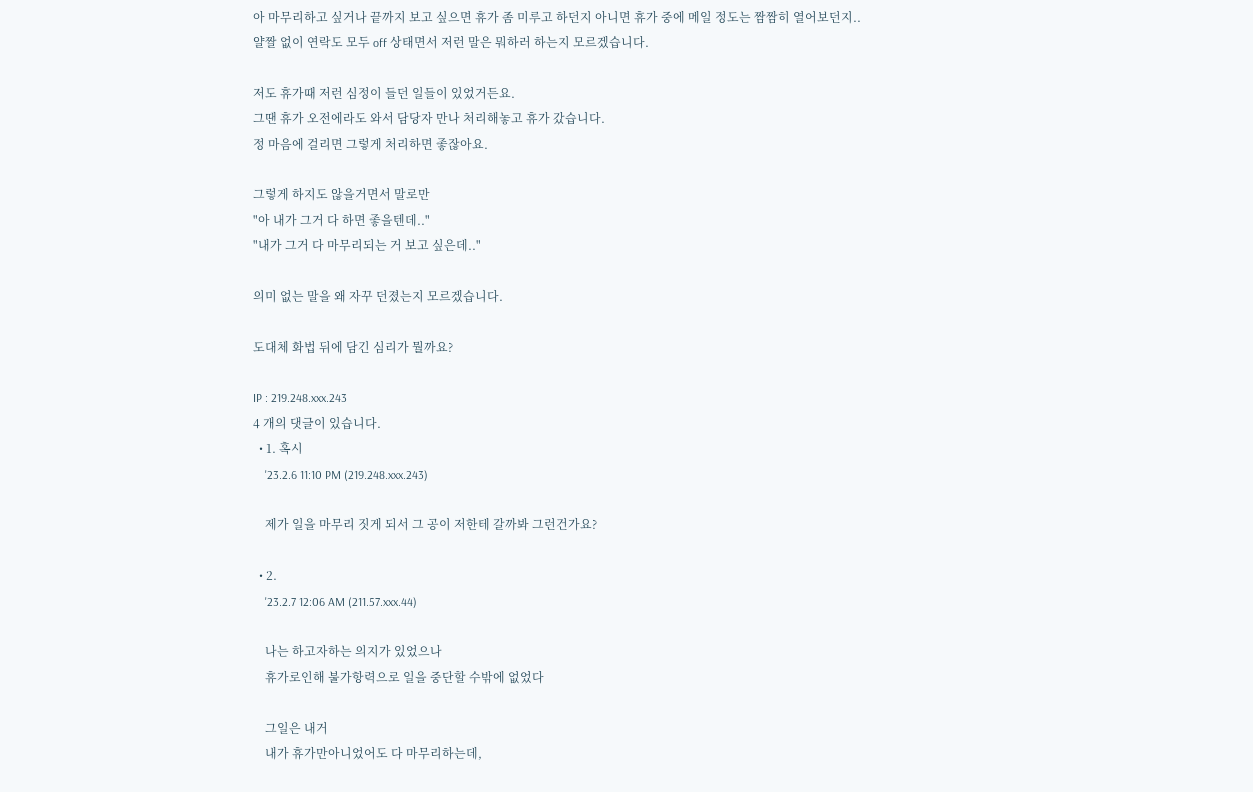아 마무리하고 싶거나 끝까지 보고 싶으면 휴가 좀 미루고 하던지 아니면 휴가 중에 메일 정도는 짬짬히 열어보던지..
얄짤 없이 연락도 모두 off 상태면서 저런 말은 뭐하러 하는지 모르겠습니다.

저도 휴가때 저런 심정이 들던 일들이 있었거든요.
그땐 휴가 오전에라도 와서 담당자 만나 처리해놓고 휴가 갔습니다.
정 마음에 걸리면 그렇게 처리하면 좋잖아요.

그렇게 하지도 않을거면서 말로만
"아 내가 그거 다 하면 좋을텐데.."
"내가 그거 다 마무리되는 거 보고 싶은데.."

의미 없는 말을 왜 자꾸 던졌는지 모르겠습니다.

도대체 화법 뒤에 담긴 심리가 뭘까요?

IP : 219.248.xxx.243
4 개의 댓글이 있습니다.
  • 1. 혹시
    '23.2.6 11:10 PM (219.248.xxx.243)

    제가 일을 마무리 짓게 되서 그 공이 저한테 갈까봐 그런건가요?

  • 2.
    '23.2.7 12:06 AM (211.57.xxx.44)

    나는 하고자하는 의지가 있었으나
    휴가로인해 불가항력으로 일을 중단할 수밖에 없었다

    그일은 내거
    내가 휴가만아니었어도 다 마무리하는데,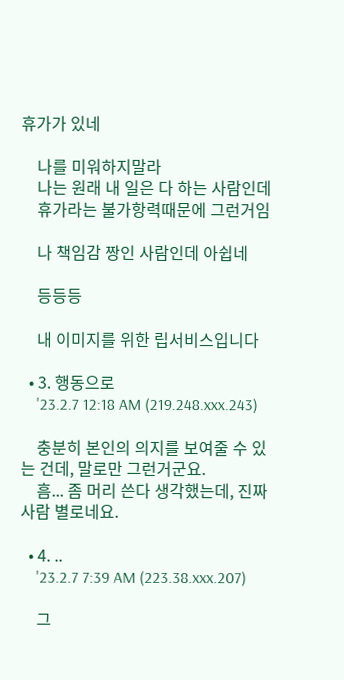휴가가 있네

    나를 미워하지말라
    나는 원래 내 일은 다 하는 사람인데
    휴가라는 불가항력때문에 그런거임

    나 책임감 짱인 사람인데 아쉽네

    등등등

    내 이미지를 위한 립서비스입니다

  • 3. 행동으로
    '23.2.7 12:18 AM (219.248.xxx.243)

    충분히 본인의 의지를 보여줄 수 있는 건데, 말로만 그런거군요.
    흠... 좀 머리 쓴다 생각했는데, 진짜 사람 별로네요.

  • 4. ..
    '23.2.7 7:39 AM (223.38.xxx.207)

    그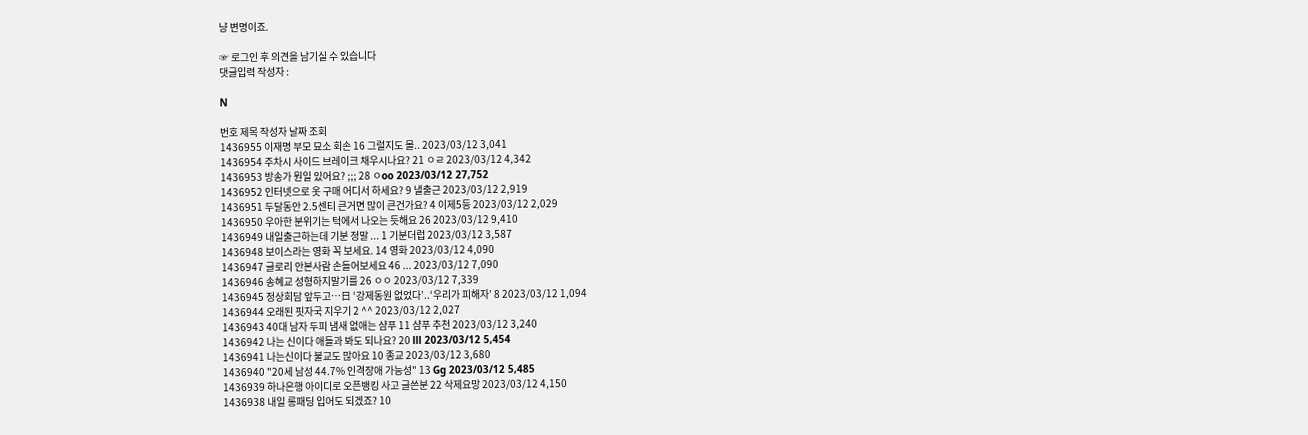냥 변명이죠.

☞ 로그인 후 의견을 남기실 수 있습니다
댓글입력 작성자 :

N

번호 제목 작성자 날짜 조회
1436955 이재명 부모 묘소 회손 16 그럴지도 몰.. 2023/03/12 3,041
1436954 주차시 사이드 브레이크 채우시나요? 21 ㅇㄹ 2023/03/12 4,342
1436953 방송가 뭔일 있어요? ;;; 28 ㅇoo 2023/03/12 27,752
1436952 인터넷으로 옷 구매 어디서 하세요? 9 낼출근 2023/03/12 2,919
1436951 두달동안 2.5센티 큰거면 많이 큰건가요? 4 이제5등 2023/03/12 2,029
1436950 우아한 분위기는 턱에서 나오는 듯해요 26 2023/03/12 9,410
1436949 내일출근하는데 기분 정말 ... 1 기분더럽 2023/03/12 3,587
1436948 보이스라는 영화 꼭 보세요. 14 영화 2023/03/12 4,090
1436947 글로리 안본사람 손들어보세요 46 ... 2023/03/12 7,090
1436946 송혜교 성형하지말기를 26 ㅇㅇ 2023/03/12 7,339
1436945 정상회담 앞두고…日 ‘강제동원 없었다’..‘우리가 피해자’ 8 2023/03/12 1,094
1436944 오래된 핏자국 지우기 2 ^^ 2023/03/12 2,027
1436943 40대 남자 두피 냄새 없애는 샴푸 11 샴푸 추천 2023/03/12 3,240
1436942 나는 신이다 애들과 봐도 되나요? 20 lll 2023/03/12 5,454
1436941 나는신이다 불교도 많아요 10 종교 2023/03/12 3,680
1436940 "20세 남성 44.7% 인격장애 가능성" 13 Gg 2023/03/12 5,485
1436939 하나은행 아이디로 오픈뱅킹 사고 글쓴분 22 삭제요망 2023/03/12 4,150
1436938 내일 롱패딩 입어도 되겠죠? 10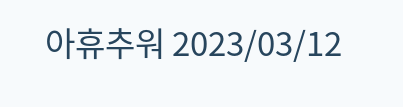아휴추워 2023/03/12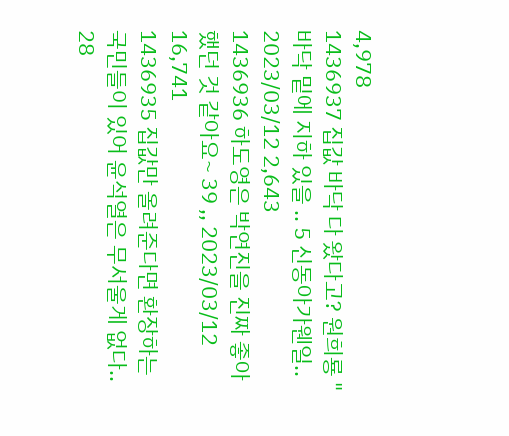4,978
1436937 집값 바닥 다 왔다고? 원희룡 "바닥 밑에 지하 있을 .. 5 신동아가웬일.. 2023/03/12 2,643
1436936 하도영은 박연진을 진짜 좋아했던 것 같아요~ 39 ,, 2023/03/12 16,741
1436935 집값만 올려준다면 환장하는 국민들이 있어 윤석열은 무서울게 없다.. 28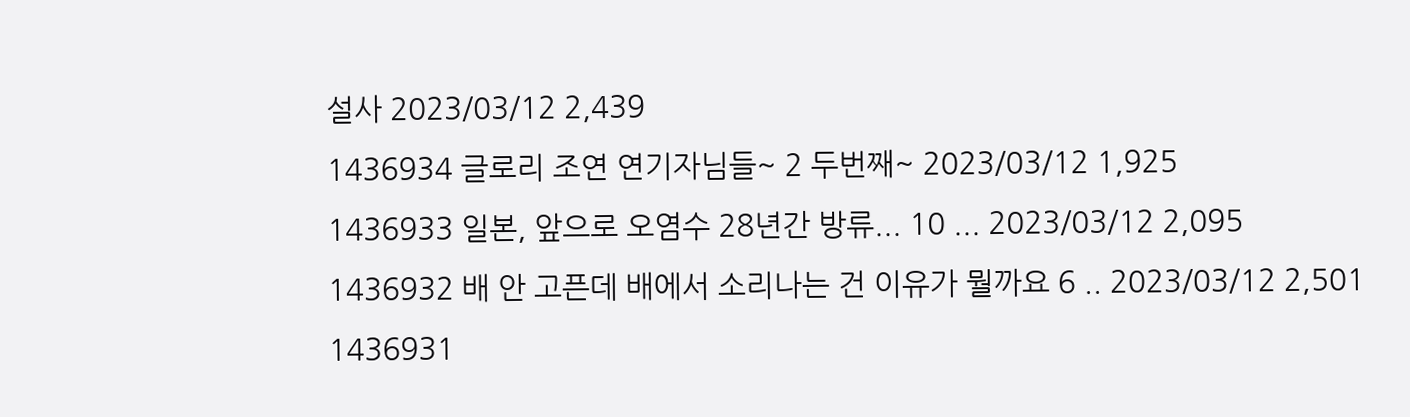설사 2023/03/12 2,439
1436934 글로리 조연 연기자님들~ 2 두번째~ 2023/03/12 1,925
1436933 일본, 앞으로 오염수 28년간 방류... 10 ... 2023/03/12 2,095
1436932 배 안 고픈데 배에서 소리나는 건 이유가 뭘까요 6 .. 2023/03/12 2,501
1436931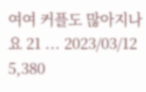여여 커플도 많아지나요 21 ... 2023/03/12 5,380